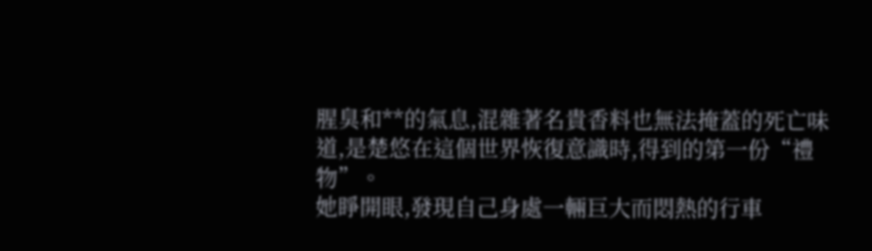腥臭和**的氣息,混雜著名貴香料也無法掩蓋的死亡味道,是楚悠在這個世界恢復意識時,得到的第一份“禮物”。
她睜開眼,發現自己身處一輛巨大而悶熱的行車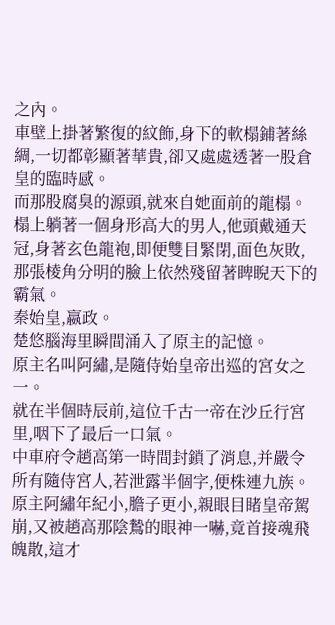之內。
車壁上掛著繁復的紋飾,身下的軟榻鋪著絲綢,一切都彰顯著華貴,卻又處處透著一股倉皇的臨時感。
而那股腐臭的源頭,就來自她面前的龍榻。
榻上躺著一個身形高大的男人,他頭戴通天冠,身著玄色龍袍,即便雙目緊閉,面色灰敗,那張棱角分明的臉上依然殘留著睥睨天下的霸氣。
秦始皇,嬴政。
楚悠腦海里瞬間涌入了原主的記憶。
原主名叫阿繡,是隨侍始皇帝出巡的宮女之一。
就在半個時辰前,這位千古一帝在沙丘行宮里,咽下了最后一口氣。
中車府令趙高第一時間封鎖了消息,并嚴令所有隨侍宮人,若泄露半個字,便株連九族。
原主阿繡年紀小,膽子更小,親眼目睹皇帝駕崩,又被趙高那陰鷙的眼神一嚇,竟首接魂飛魄散,這才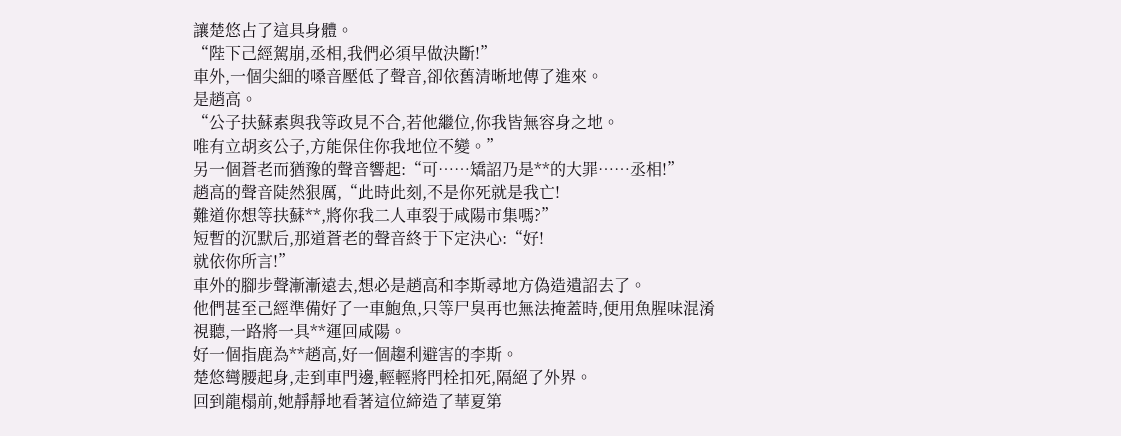讓楚悠占了這具身體。
“陛下己經駕崩,丞相,我們必須早做決斷!”
車外,一個尖細的嗓音壓低了聲音,卻依舊清晰地傳了進來。
是趙高。
“公子扶蘇素與我等政見不合,若他繼位,你我皆無容身之地。
唯有立胡亥公子,方能保住你我地位不變。”
另一個蒼老而猶豫的聲音響起:“可……矯詔乃是**的大罪……丞相!”
趙高的聲音陡然狠厲,“此時此刻,不是你死就是我亡!
難道你想等扶蘇**,將你我二人車裂于咸陽市集嗎?”
短暫的沉默后,那道蒼老的聲音終于下定決心:“好!
就依你所言!”
車外的腳步聲漸漸遠去,想必是趙高和李斯尋地方偽造遺詔去了。
他們甚至己經準備好了一車鮑魚,只等尸臭再也無法掩蓋時,便用魚腥味混淆視聽,一路將一具**運回咸陽。
好一個指鹿為**趙高,好一個趨利避害的李斯。
楚悠彎腰起身,走到車門邊,輕輕將門栓扣死,隔絕了外界。
回到龍榻前,她靜靜地看著這位締造了華夏第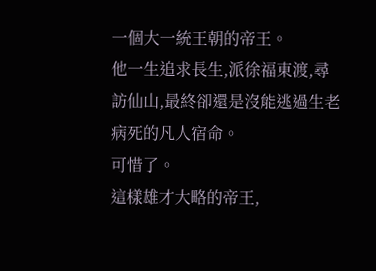一個大一統王朝的帝王。
他一生追求長生,派徐福東渡,尋訪仙山,最終卻還是沒能逃過生老病死的凡人宿命。
可惜了。
這樣雄才大略的帝王,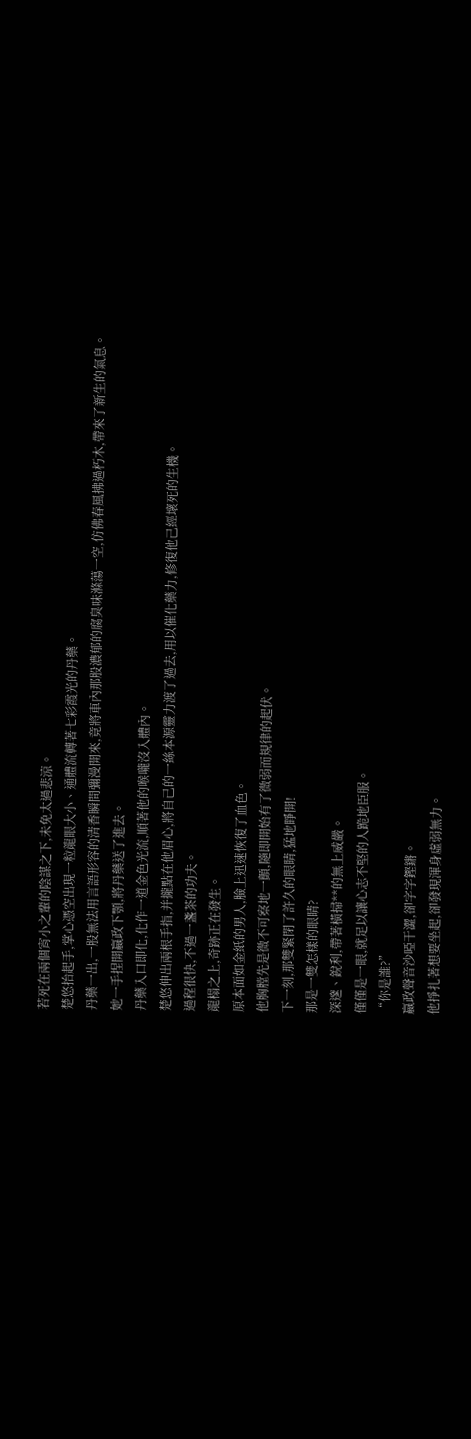若死在兩個宵小之輩的陰謀之下,未免太過悲涼。
楚悠抬起手,掌心憑空出現一粒龍眼大小、通體流轉著七彩霞光的丹藥。
丹藥一出,一股無法用言語形容的清香瞬間彌漫開來,竟將車內那股濃郁的腐臭味滌蕩一空,仿佛春風拂過朽木,帶來了新生的氣息。
她一手捏開嬴政下顎,將丹藥送了進去。
丹藥入口即化,化作一道金色光流,順著他的喉嚨沒入體內。
楚悠伸出兩根手指,并攏點在他眉心,將自己的一絲本源靈力渡了過去,用以催化藥力,修復他己經壞死的生機。
過程很快,不過一盞茶的功夫。
龍榻之上,奇跡正在發生。
原本面如金紙的男人,臉上迅速恢復了血色。
他胸膛先是微不可察地一顫,隨即開始有了微弱而規律的起伏。
下一刻,那雙緊閉了許久的眼睛,猛地睜開!
那是一雙怎樣的眼睛?
深邃、銳利,帶著橫掃**的無上威嚴。
僅僅是一眼,就足以讓心志不堅的人跪地臣服。
“你是誰?”
嬴政聲音沙啞干澀,卻字字鏗鏘。
他掙扎著想要坐起,卻發現渾身虛弱無力。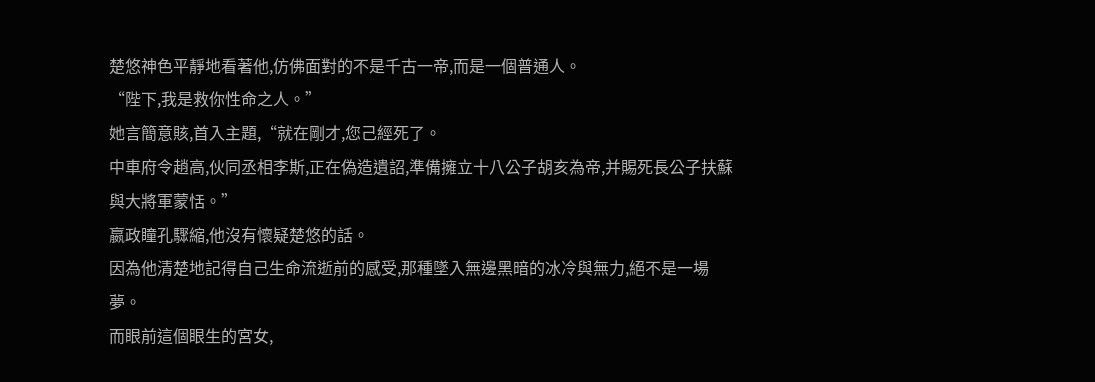楚悠神色平靜地看著他,仿佛面對的不是千古一帝,而是一個普通人。
“陛下,我是救你性命之人。”
她言簡意賅,首入主題,“就在剛才,您己經死了。
中車府令趙高,伙同丞相李斯,正在偽造遺詔,準備擁立十八公子胡亥為帝,并賜死長公子扶蘇與大將軍蒙恬。”
嬴政瞳孔驟縮,他沒有懷疑楚悠的話。
因為他清楚地記得自己生命流逝前的感受,那種墜入無邊黑暗的冰冷與無力,絕不是一場夢。
而眼前這個眼生的宮女,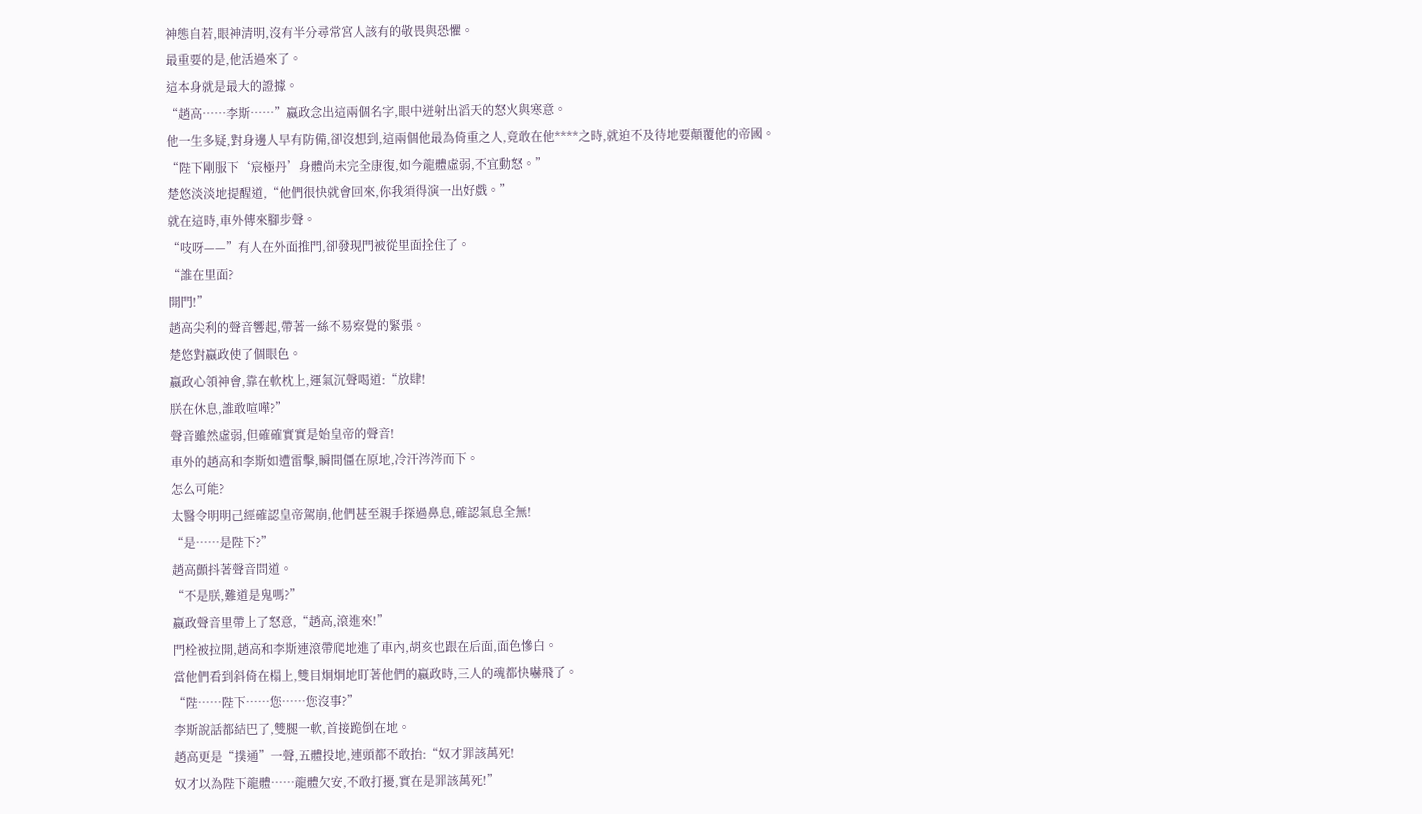神態自若,眼神清明,沒有半分尋常宮人該有的敬畏與恐懼。
最重要的是,他活過來了。
這本身就是最大的證據。
“趙高……李斯……”嬴政念出這兩個名字,眼中迸射出滔天的怒火與寒意。
他一生多疑,對身邊人早有防備,卻沒想到,這兩個他最為倚重之人,竟敢在他****之時,就迫不及待地要顛覆他的帝國。
“陛下剛服下‘宸極丹’身體尚未完全康復,如今龍體虛弱,不宜動怒。”
楚悠淡淡地提醒道,“他們很快就會回來,你我須得演一出好戲。”
就在這時,車外傳來腳步聲。
“吱呀——”有人在外面推門,卻發現門被從里面拴住了。
“誰在里面?
開門!”
趙高尖利的聲音響起,帶著一絲不易察覺的緊張。
楚悠對嬴政使了個眼色。
嬴政心領神會,靠在軟枕上,運氣沉聲喝道:“放肆!
朕在休息,誰敢喧嘩?”
聲音雖然虛弱,但確確實實是始皇帝的聲音!
車外的趙高和李斯如遭雷擊,瞬間僵在原地,冷汗涔涔而下。
怎么可能?
太醫令明明己經確認皇帝駕崩,他們甚至親手探過鼻息,確認氣息全無!
“是……是陛下?”
趙高顫抖著聲音問道。
“不是朕,難道是鬼嗎?”
嬴政聲音里帶上了怒意,“趙高,滾進來!”
門栓被拉開,趙高和李斯連滾帶爬地進了車內,胡亥也跟在后面,面色慘白。
當他們看到斜倚在榻上,雙目炯炯地盯著他們的嬴政時,三人的魂都快嚇飛了。
“陛……陛下……您……您沒事?”
李斯說話都結巴了,雙腿一軟,首接跪倒在地。
趙高更是“撲通”一聲,五體投地,連頭都不敢抬:“奴才罪該萬死!
奴才以為陛下龍體……龍體欠安,不敢打擾,實在是罪該萬死!”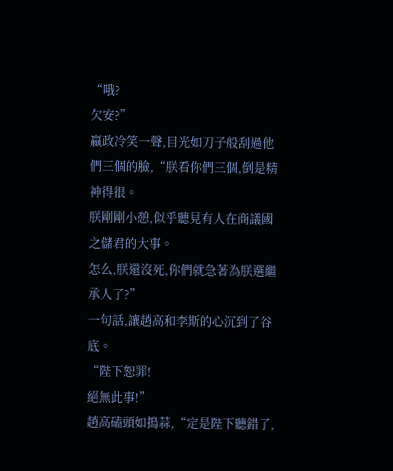“哦?
欠安?”
嬴政冷笑一聲,目光如刀子般刮過他們三個的臉,“朕看你們三個,倒是精神得很。
朕剛剛小憩,似乎聽見有人在商議國之儲君的大事。
怎么,朕還沒死,你們就急著為朕選繼承人了?”
一句話,讓趙高和李斯的心沉到了谷底。
“陛下恕罪!
絕無此事!”
趙高磕頭如搗蒜,“定是陛下聽錯了,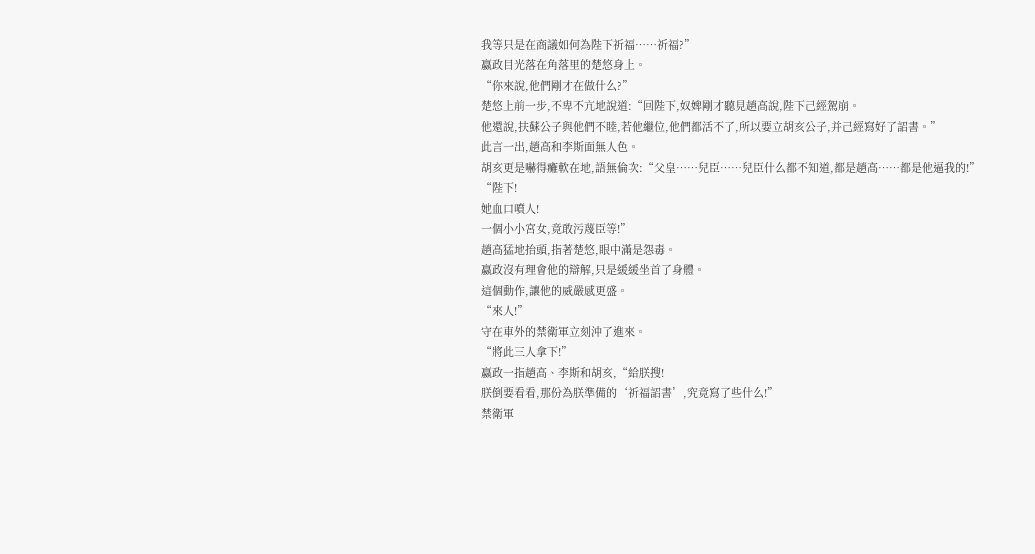我等只是在商議如何為陛下祈福……祈福?”
嬴政目光落在角落里的楚悠身上。
“你來說,他們剛才在做什么?”
楚悠上前一步,不卑不亢地說道:“回陛下,奴婢剛才聽見趙高說,陛下己經駕崩。
他還說,扶蘇公子與他們不睦,若他繼位,他們都活不了,所以要立胡亥公子,并己經寫好了詔書。”
此言一出,趙高和李斯面無人色。
胡亥更是嚇得癱軟在地,語無倫次:“父皇……兒臣……兒臣什么都不知道,都是趙高……都是他逼我的!”
“陛下!
她血口噴人!
一個小小宮女,竟敢污蔑臣等!”
趙高猛地抬頭,指著楚悠,眼中滿是怨毒。
嬴政沒有理會他的辯解,只是緩緩坐首了身體。
這個動作,讓他的威嚴感更盛。
“來人!”
守在車外的禁衛軍立刻沖了進來。
“將此三人拿下!”
嬴政一指趙高、李斯和胡亥,“給朕搜!
朕倒要看看,那份為朕準備的‘祈福詔書’,究竟寫了些什么!”
禁衛軍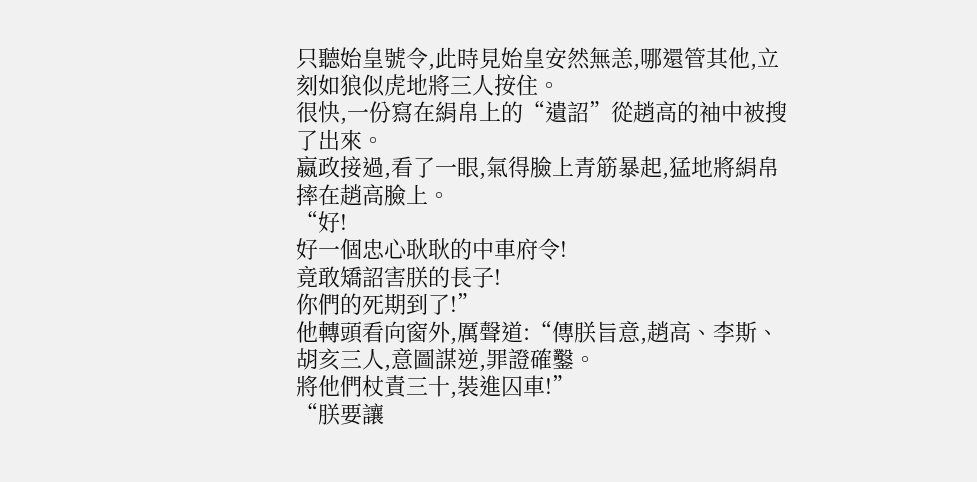只聽始皇號令,此時見始皇安然無恙,哪還管其他,立刻如狼似虎地將三人按住。
很快,一份寫在絹帛上的“遺詔”從趙高的袖中被搜了出來。
嬴政接過,看了一眼,氣得臉上青筋暴起,猛地將絹帛摔在趙高臉上。
“好!
好一個忠心耿耿的中車府令!
竟敢矯詔害朕的長子!
你們的死期到了!”
他轉頭看向窗外,厲聲道:“傳朕旨意,趙高、李斯、胡亥三人,意圖謀逆,罪證確鑿。
將他們杖責三十,裝進囚車!”
“朕要讓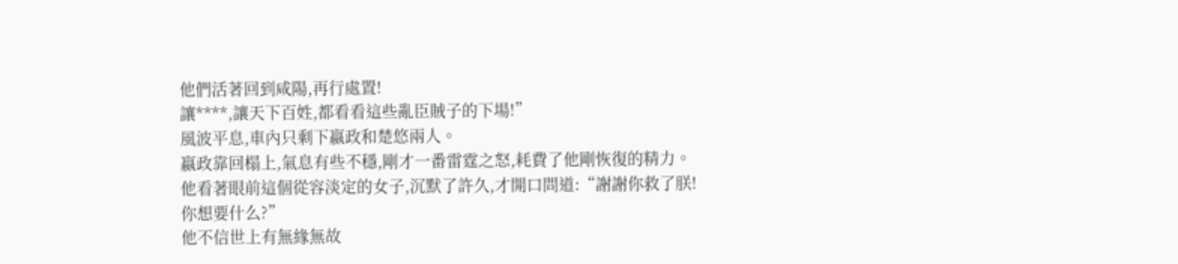他們活著回到咸陽,再行處置!
讓****,讓天下百姓,都看看這些亂臣賊子的下場!”
風波平息,車內只剩下嬴政和楚悠兩人。
嬴政靠回榻上,氣息有些不穩,剛才一番雷霆之怒,耗費了他剛恢復的精力。
他看著眼前這個從容淡定的女子,沉默了許久,才開口問道:“謝謝你救了朕!
你想要什么?”
他不信世上有無緣無故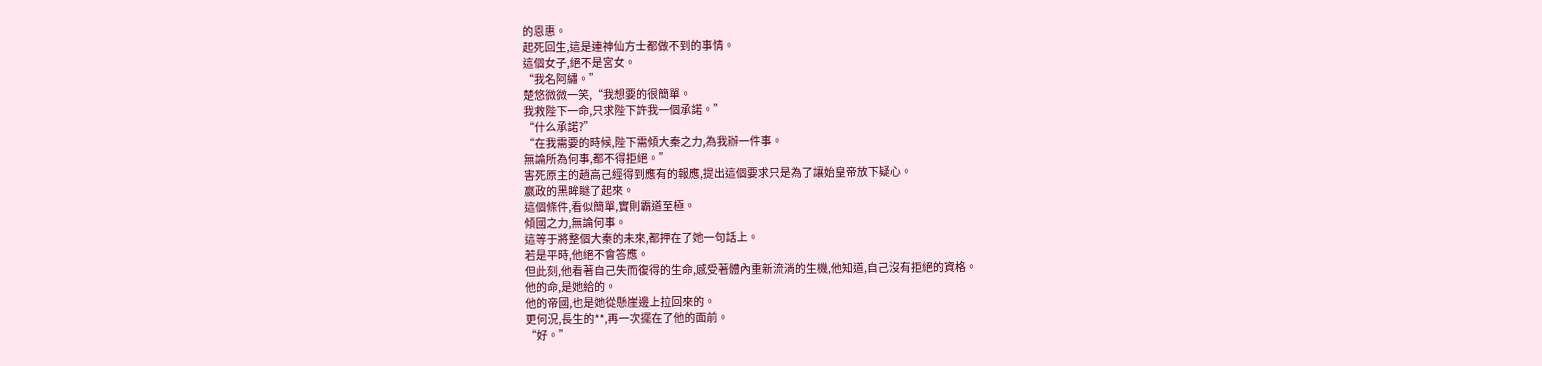的恩惠。
起死回生,這是連神仙方士都做不到的事情。
這個女子,絕不是宮女。
“我名阿繡。”
楚悠微微一笑,“我想要的很簡單。
我救陛下一命,只求陛下許我一個承諾。”
“什么承諾?”
“在我需要的時候,陛下需傾大秦之力,為我辦一件事。
無論所為何事,都不得拒絕。”
害死原主的趙高己經得到應有的報應,提出這個要求只是為了讓始皇帝放下疑心。
嬴政的黑眸瞇了起來。
這個條件,看似簡單,實則霸道至極。
傾國之力,無論何事。
這等于將整個大秦的未來,都押在了她一句話上。
若是平時,他絕不會答應。
但此刻,他看著自己失而復得的生命,感受著體內重新流淌的生機,他知道,自己沒有拒絕的資格。
他的命,是她給的。
他的帝國,也是她從懸崖邊上拉回來的。
更何況,長生的**,再一次擺在了他的面前。
“好。”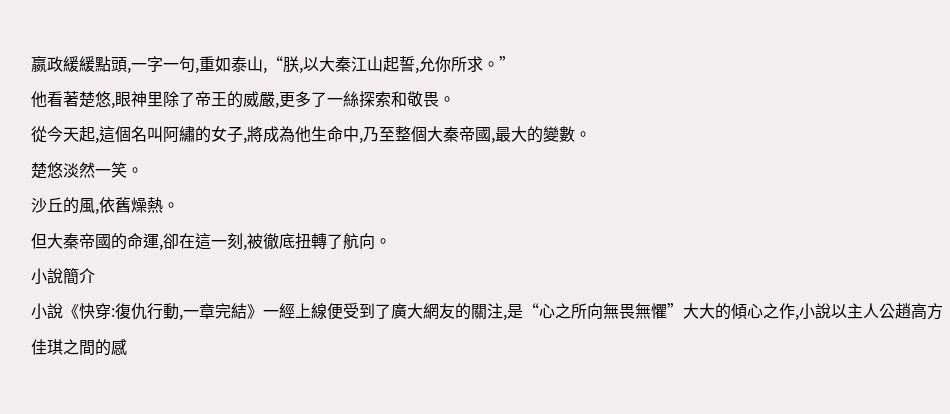嬴政緩緩點頭,一字一句,重如泰山,“朕,以大秦江山起誓,允你所求。”
他看著楚悠,眼神里除了帝王的威嚴,更多了一絲探索和敬畏。
從今天起,這個名叫阿繡的女子,將成為他生命中,乃至整個大秦帝國,最大的變數。
楚悠淡然一笑。
沙丘的風,依舊燥熱。
但大秦帝國的命運,卻在這一刻,被徹底扭轉了航向。
小說簡介
小說《快穿:復仇行動,一章完結》一經上線便受到了廣大網友的關注,是“心之所向無畏無懼”大大的傾心之作,小說以主人公趙高方佳琪之間的感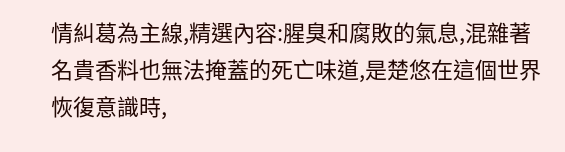情糾葛為主線,精選內容:腥臭和腐敗的氣息,混雜著名貴香料也無法掩蓋的死亡味道,是楚悠在這個世界恢復意識時,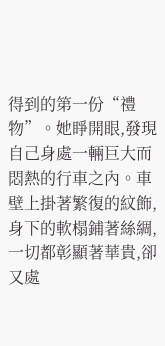得到的第一份“禮物”。她睜開眼,發現自己身處一輛巨大而悶熱的行車之內。車壁上掛著繁復的紋飾,身下的軟榻鋪著絲綢,一切都彰顯著華貴,卻又處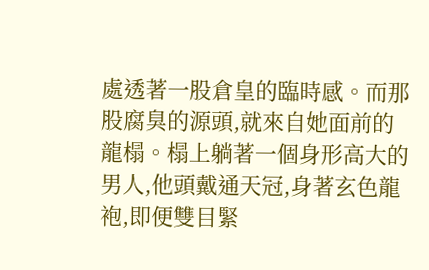處透著一股倉皇的臨時感。而那股腐臭的源頭,就來自她面前的龍榻。榻上躺著一個身形高大的男人,他頭戴通天冠,身著玄色龍袍,即便雙目緊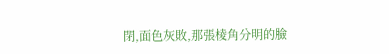閉,面色灰敗,那張棱角分明的臉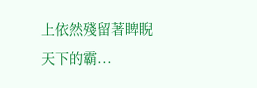上依然殘留著睥睨天下的霸...